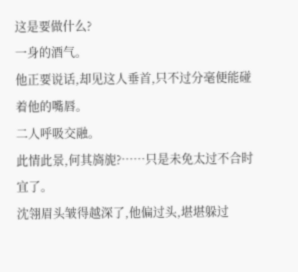这是要做什么?
一身的酒气。
他正要说话,却见这人垂首,只不过分毫便能碰着他的嘴唇。
二人呼吸交融。
此情此景,何其旖旎?……只是未免太过不合时宜了。
沈翎眉头皱得越深了,他偏过头,堪堪躲过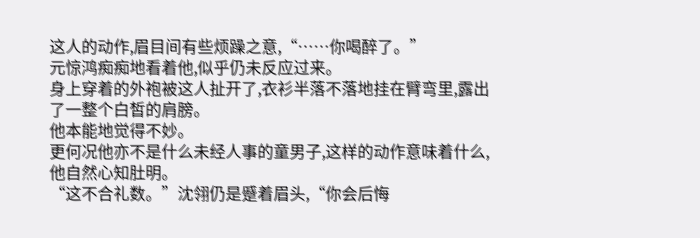这人的动作,眉目间有些烦躁之意,“……你喝醉了。”
元惊鸿痴痴地看着他,似乎仍未反应过来。
身上穿着的外袍被这人扯开了,衣衫半落不落地挂在臂弯里,露出了一整个白皙的肩膀。
他本能地觉得不妙。
更何况他亦不是什么未经人事的童男子,这样的动作意味着什么,他自然心知肚明。
“这不合礼数。”沈翎仍是蹙着眉头,“你会后悔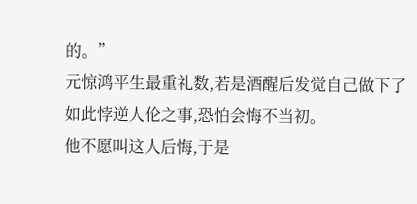的。”
元惊鸿平生最重礼数,若是酒醒后发觉自己做下了如此悖逆人伦之事,恐怕会悔不当初。
他不愿叫这人后悔,于是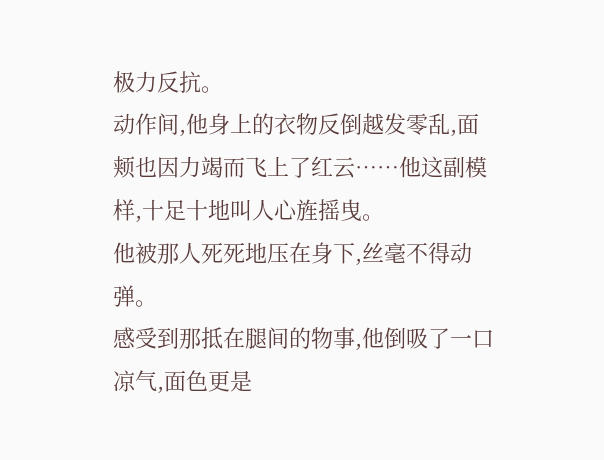极力反抗。
动作间,他身上的衣物反倒越发零乱,面颊也因力竭而飞上了红云……他这副模样,十足十地叫人心旌摇曳。
他被那人死死地压在身下,丝毫不得动弹。
感受到那抵在腿间的物事,他倒吸了一口凉气,面色更是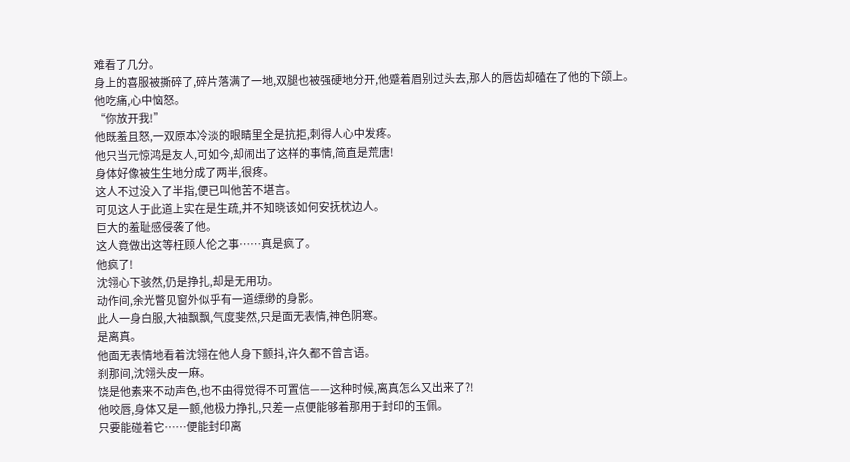难看了几分。
身上的喜服被撕碎了,碎片落满了一地,双腿也被强硬地分开,他蹙着眉别过头去,那人的唇齿却磕在了他的下颌上。
他吃痛,心中恼怒。
“你放开我!”
他既羞且怒,一双原本冷淡的眼睛里全是抗拒,刺得人心中发疼。
他只当元惊鸿是友人,可如今,却闹出了这样的事情,简直是荒唐!
身体好像被生生地分成了两半,很疼。
这人不过没入了半指,便已叫他苦不堪言。
可见这人于此道上实在是生疏,并不知晓该如何安抚枕边人。
巨大的羞耻感侵袭了他。
这人竟做出这等枉顾人伦之事……真是疯了。
他疯了!
沈翎心下骇然,仍是挣扎,却是无用功。
动作间,余光瞥见窗外似乎有一道缥缈的身影。
此人一身白服,大袖飘飘,气度斐然,只是面无表情,神色阴寒。
是离真。
他面无表情地看着沈翎在他人身下颤抖,许久都不曾言语。
刹那间,沈翎头皮一麻。
饶是他素来不动声色,也不由得觉得不可置信——这种时候,离真怎么又出来了?!
他咬唇,身体又是一颤,他极力挣扎,只差一点便能够着那用于封印的玉佩。
只要能碰着它……便能封印离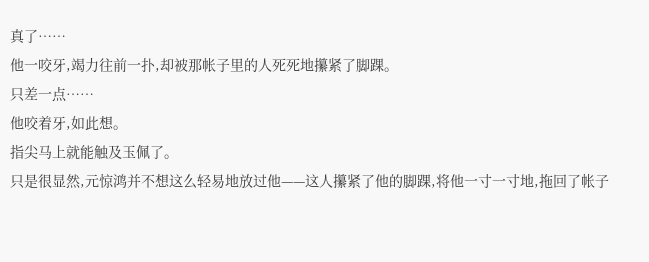真了……
他一咬牙,竭力往前一扑,却被那帐子里的人死死地攥紧了脚踝。
只差一点……
他咬着牙,如此想。
指尖马上就能触及玉佩了。
只是很显然,元惊鸿并不想这么轻易地放过他——这人攥紧了他的脚踝,将他一寸一寸地,拖回了帐子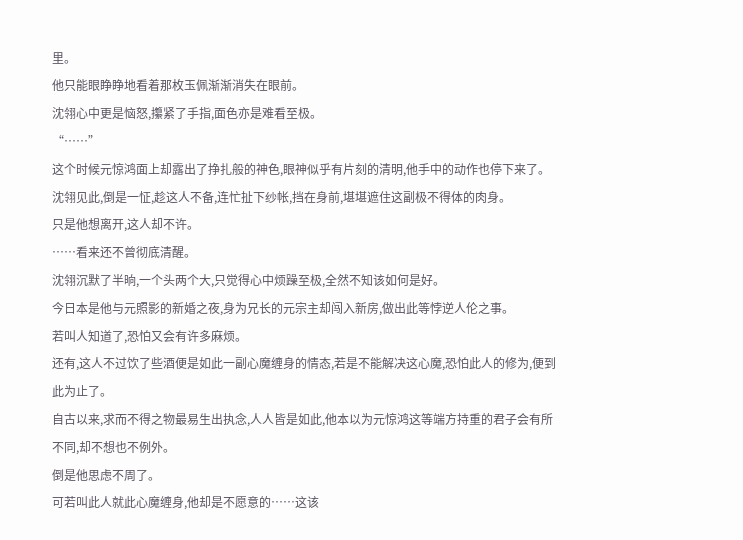里。
他只能眼睁睁地看着那枚玉佩渐渐消失在眼前。
沈翎心中更是恼怒,攥紧了手指,面色亦是难看至极。
“……”
这个时候元惊鸿面上却露出了挣扎般的神色,眼神似乎有片刻的清明,他手中的动作也停下来了。
沈翎见此,倒是一怔,趁这人不备,连忙扯下纱帐,挡在身前,堪堪遮住这副极不得体的肉身。
只是他想离开,这人却不许。
……看来还不曾彻底清醒。
沈翎沉默了半晌,一个头两个大,只觉得心中烦躁至极,全然不知该如何是好。
今日本是他与元照影的新婚之夜,身为兄长的元宗主却闯入新房,做出此等悖逆人伦之事。
若叫人知道了,恐怕又会有许多麻烦。
还有,这人不过饮了些酒便是如此一副心魔缠身的情态,若是不能解决这心魔,恐怕此人的修为,便到此为止了。
自古以来,求而不得之物最易生出执念,人人皆是如此,他本以为元惊鸿这等端方持重的君子会有所不同,却不想也不例外。
倒是他思虑不周了。
可若叫此人就此心魔缠身,他却是不愿意的……这该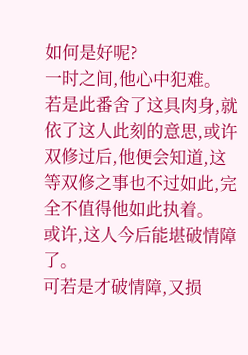如何是好呢?
一时之间,他心中犯难。
若是此番舍了这具肉身,就依了这人此刻的意思,或许双修过后,他便会知道,这等双修之事也不过如此,完全不值得他如此执着。
或许,这人今后能堪破情障了。
可若是才破情障,又损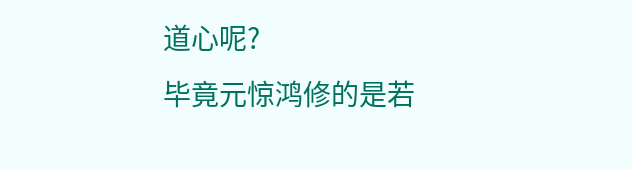道心呢?
毕竟元惊鸿修的是若